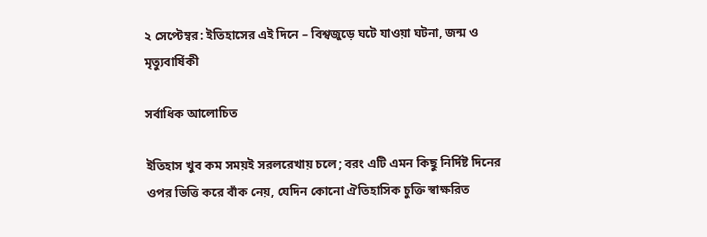২ সেপ্টেম্বর: ইতিহাসের এই দিনে – বিশ্বজুড়ে ঘটে যাওয়া ঘটনা, জন্ম ও মৃত্যুবার্ষিকী

সর্বাধিক আলোচিত

ইতিহাস খুব কম সময়ই সরলরেখায় চলে; বরং এটি এমন কিছু নির্দিষ্ট দিনের ওপর ভিত্তি করে বাঁক নেয়, যেদিন কোনো ঐতিহাসিক চুক্তি স্বাক্ষরিত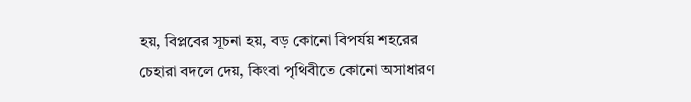হয়, বিপ্লবের সূচনা হয়, বড় কোনো বিপর্যয় শহরের চেহারা বদলে দেয়, কিংবা পৃথিবীতে কোনো অসাধারণ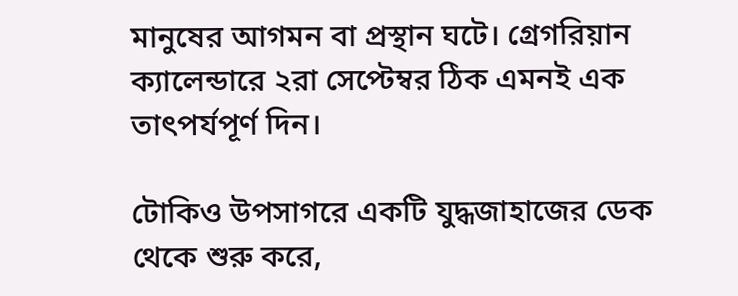মানুষের আগমন বা প্রস্থান ঘটে। গ্রেগরিয়ান ক্যালেন্ডারে ২রা সেপ্টেম্বর ঠিক এমনই এক তাৎপর্যপূর্ণ দিন।

টোকিও উপসাগরে একটি যুদ্ধজাহাজের ডেক থেকে শুরু করে,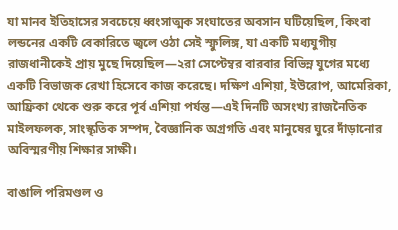যা মানব ইতিহাসের সবচেয়ে ধ্বংসাত্মক সংঘাতের অবসান ঘটিয়েছিল, কিংবা লন্ডনের একটি বেকারিতে জ্বলে ওঠা সেই স্ফুলিঙ্গ, যা একটি মধ্যযুগীয় রাজধানীকেই প্রায় মুছে দিয়েছিল—২রা সেপ্টেম্বর বারবার বিভিন্ন যুগের মধ্যে একটি বিভাজক রেখা হিসেবে কাজ করেছে। দক্ষিণ এশিয়া, ইউরোপ, আমেরিকা, আফ্রিকা থেকে শুরু করে পূর্ব এশিয়া পর্যন্ত—এই দিনটি অসংখ্য রাজনৈতিক মাইলফলক, সাংস্কৃতিক সম্পদ, বৈজ্ঞানিক অগ্রগতি এবং মানুষের ঘুরে দাঁড়ানোর অবিস্মরণীয় শিক্ষার সাক্ষী।

বাঙালি পরিমণ্ডল ও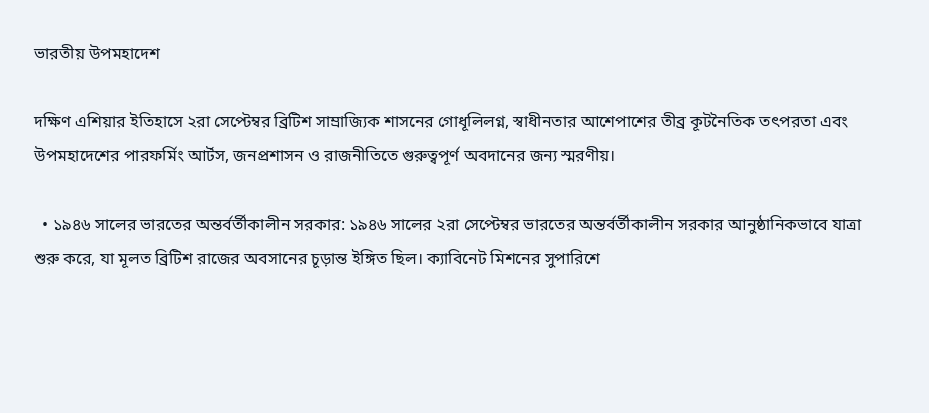ভারতীয় উপমহাদেশ

দক্ষিণ এশিয়ার ইতিহাসে ২রা সেপ্টেম্বর ব্রিটিশ সাম্রাজ্যিক শাসনের গোধূলিলগ্ন, স্বাধীনতার আশেপাশের তীব্র কূটনৈতিক তৎপরতা এবং উপমহাদেশের পারফর্মিং আর্টস, জনপ্রশাসন ও রাজনীতিতে গুরুত্বপূর্ণ অবদানের জন্য স্মরণীয়।

  • ১৯৪৬ সালের ভারতের অন্তর্বর্তীকালীন সরকার: ১৯৪৬ সালের ২রা সেপ্টেম্বর ভারতের অন্তর্বর্তীকালীন সরকার আনুষ্ঠানিকভাবে যাত্রা শুরু করে, যা মূলত ব্রিটিশ রাজের অবসানের চূড়ান্ত ইঙ্গিত ছিল। ক্যাবিনেট মিশনের সুপারিশে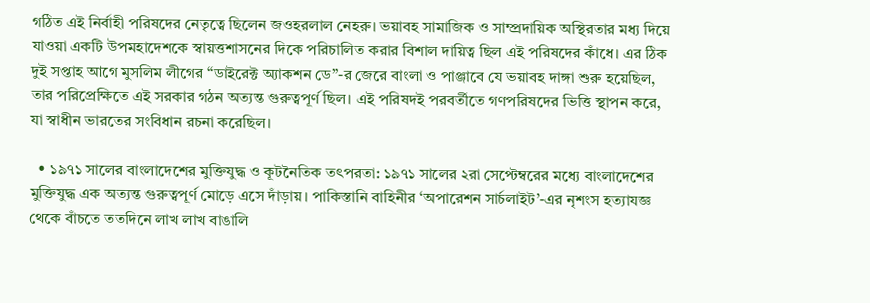গঠিত এই নির্বাহী পরিষদের নেতৃত্বে ছিলেন জওহরলাল নেহরু। ভয়াবহ সামাজিক ও সাম্প্রদায়িক অস্থিরতার মধ্য দিয়ে যাওয়া একটি উপমহাদেশকে স্বায়ত্তশাসনের দিকে পরিচালিত করার বিশাল দায়িত্ব ছিল এই পরিষদের কাঁধে। এর ঠিক দুই সপ্তাহ আগে মুসলিম লীগের “ডাইরেক্ট অ্যাকশন ডে”-র জেরে বাংলা ও পাঞ্জাবে যে ভয়াবহ দাঙ্গা শুরু হয়েছিল, তার পরিপ্রেক্ষিতে এই সরকার গঠন অত্যন্ত গুরুত্বপূর্ণ ছিল। এই পরিষদই পরবর্তীতে গণপরিষদের ভিত্তি স্থাপন করে, যা স্বাধীন ভারতের সংবিধান রচনা করেছিল।

  • ১৯৭১ সালের বাংলাদেশের মুক্তিযুদ্ধ ও কূটনৈতিক তৎপরতা: ১৯৭১ সালের ২রা সেপ্টেম্বরের মধ্যে বাংলাদেশের মুক্তিযুদ্ধ এক অত্যন্ত গুরুত্বপূর্ণ মোড়ে এসে দাঁড়ায়। পাকিস্তানি বাহিনীর ‘অপারেশন সার্চলাইট’-এর নৃশংস হত্যাযজ্ঞ থেকে বাঁচতে ততদিনে লাখ লাখ বাঙালি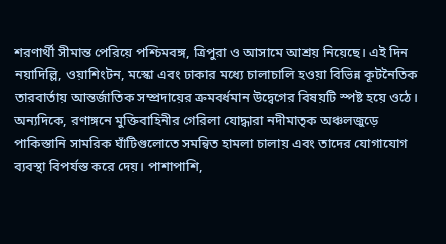শরণার্থী সীমান্ত পেরিয়ে পশ্চিমবঙ্গ, ত্রিপুরা ও আসামে আশ্রয় নিয়েছে। এই দিন নয়াদিল্লি, ওয়াশিংটন, মস্কো এবং ঢাকার মধ্যে চালাচালি হওয়া বিভিন্ন কূটনৈতিক তারবার্তায় আন্তর্জাতিক সম্প্রদায়ের ক্রমবর্ধমান উদ্বেগের বিষয়টি স্পষ্ট হয়ে ওঠে। অন্যদিকে, রণাঙ্গনে মুক্তিবাহিনীর গেরিলা যোদ্ধারা নদীমাতৃক অঞ্চলজুড়ে পাকিস্তানি সামরিক ঘাঁটিগুলোতে সমন্বিত হামলা চালায় এবং তাদের যোগাযোগ ব্যবস্থা বিপর্যস্ত করে দেয়। পাশাপাশি,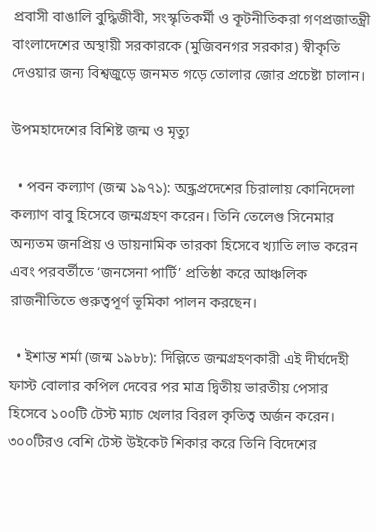প্রবাসী বাঙালি বুদ্ধিজীবী, সংস্কৃতিকর্মী ও কূটনীতিকরা গণপ্রজাতন্ত্রী বাংলাদেশের অস্থায়ী সরকারকে (মুজিবনগর সরকার) স্বীকৃতি দেওয়ার জন্য বিশ্বজুড়ে জনমত গড়ে তোলার জোর প্রচেষ্টা চালান।

উপমহাদেশের বিশিষ্ট জন্ম ও মৃত্যু

  • পবন কল্যাণ (জন্ম ১৯৭১): অন্ধ্রপ্রদেশের চিরালায় কোনিদেলা কল্যাণ বাবু হিসেবে জন্মগ্রহণ করেন। তিনি তেলেগু সিনেমার অন্যতম জনপ্রিয় ও ডায়নামিক তারকা হিসেবে খ্যাতি লাভ করেন এবং পরবর্তীতে ‘জনসেনা পার্টি’ প্রতিষ্ঠা করে আঞ্চলিক রাজনীতিতে গুরুত্বপূর্ণ ভূমিকা পালন করছেন।

  • ইশান্ত শর্মা (জন্ম ১৯৮৮): দিল্লিতে জন্মগ্রহণকারী এই দীর্ঘদেহী ফাস্ট বোলার কপিল দেবের পর মাত্র দ্বিতীয় ভারতীয় পেসার হিসেবে ১০০টি টেস্ট ম্যাচ খেলার বিরল কৃতিত্ব অর্জন করেন। ৩০০টিরও বেশি টেস্ট উইকেট শিকার করে তিনি বিদেশের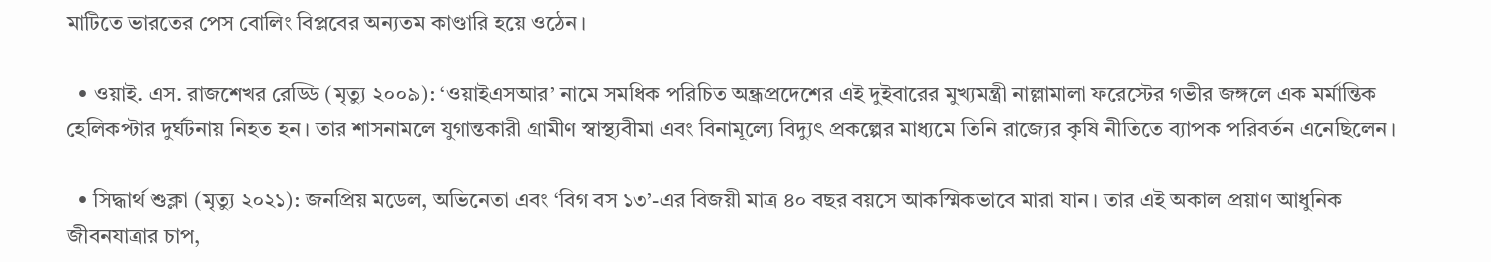মাটিতে ভারতের পেস বোলিং বিপ্লবের অন্যতম কাণ্ডারি হয়ে ওঠেন।

  • ওয়াই. এস. রাজশেখর রেড্ডি (মৃত্যু ২০০৯): ‘ওয়াইএসআর’ নামে সমধিক পরিচিত অন্ধ্রপ্রদেশের এই দুইবারের মুখ্যমন্ত্রী নাল্লামালা ফরেস্টের গভীর জঙ্গলে এক মর্মান্তিক হেলিকপ্টার দুর্ঘটনায় নিহত হন। তার শাসনামলে যুগান্তকারী গ্রামীণ স্বাস্থ্যবীমা এবং বিনামূল্যে বিদ্যুৎ প্রকল্পের মাধ্যমে তিনি রাজ্যের কৃষি নীতিতে ব্যাপক পরিবর্তন এনেছিলেন।

  • সিদ্ধার্থ শুক্লা (মৃত্যু ২০২১): জনপ্রিয় মডেল, অভিনেতা এবং ‘বিগ বস ১৩’-এর বিজয়ী মাত্র ৪০ বছর বয়সে আকস্মিকভাবে মারা যান। তার এই অকাল প্রয়াণ আধুনিক জীবনযাত্রার চাপ,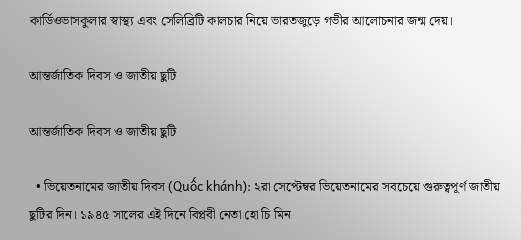কার্ডিওভাসকুলার স্বাস্থ্য এবং সেলিব্রিটি কালচার নিয়ে ভারতজুড়ে গভীর আলোচনার জন্ম দেয়।

আন্তর্জাতিক দিবস ও জাতীয় ছুটি

আন্তর্জাতিক দিবস ও জাতীয় ছুটি

  • ভিয়েতনামের জাতীয় দিবস (Quốc khánh): ২রা সেপ্টেম্বর ভিয়েতনামের সবচেয়ে গুরুত্বপূর্ণ জাতীয় ছুটির দিন। ১৯৪৫ সালের এই দিনে বিপ্লবী নেতা হো চি মিন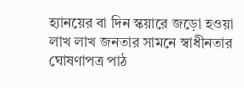হ্যানয়ের বা দিন স্কয়ারে জড়ো হওয়া লাখ লাখ জনতার সামনে স্বাধীনতার ঘোষণাপত্র পাঠ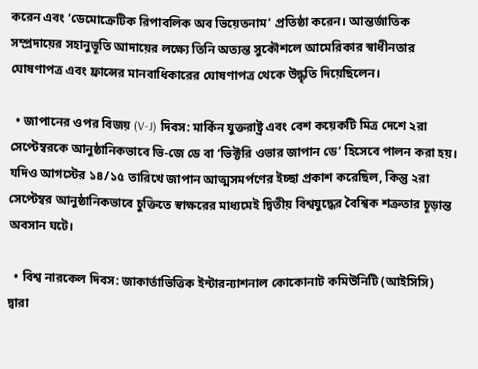করেন এবং ‘ডেমোক্রেটিক রিপাবলিক অব ভিয়েতনাম’ প্রতিষ্ঠা করেন। আন্তর্জাতিক সম্প্রদায়ের সহানুভূতি আদায়ের লক্ষ্যে তিনি অত্যন্ত সুকৌশলে আমেরিকার স্বাধীনতার ঘোষণাপত্র এবং ফ্রান্সের মানবাধিকারের ঘোষণাপত্র থেকে উদ্ধৃতি দিয়েছিলেন।

  • জাপানের ওপর বিজয় (V-J) দিবস: মার্কিন যুক্তরাষ্ট্র এবং বেশ কয়েকটি মিত্র দেশে ২রা সেপ্টেম্বরকে আনুষ্ঠানিকভাবে ভি-জে ডে বা ‘ভিক্টরি ওভার জাপান ডে’ হিসেবে পালন করা হয়। যদিও আগস্টের ১৪/১৫ তারিখে জাপান আত্মসমর্পণের ইচ্ছা প্রকাশ করেছিল, কিন্তু ২রা সেপ্টেম্বর আনুষ্ঠানিকভাবে চুক্তিতে স্বাক্ষরের মাধ্যমেই দ্বিতীয় বিশ্বযুদ্ধের বৈশ্বিক শত্রুতার চূড়ান্ত অবসান ঘটে।

  • বিশ্ব নারকেল দিবস: জাকার্তাভিত্তিক ইন্টারন্যাশনাল কোকোনাট কমিউনিটি (আইসিসি) দ্বারা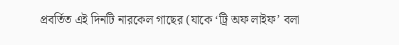প্রবর্তিত এই দিনটি নারকেল গাছের (যাকে ‘ট্রি অফ লাইফ’ বলা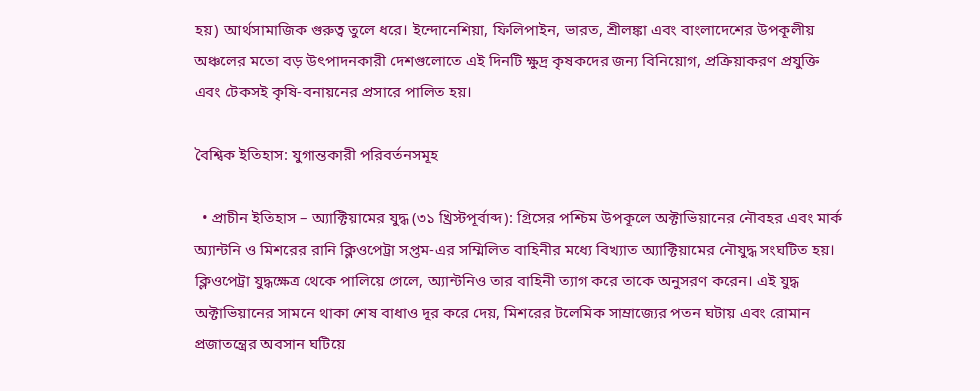হয়) আর্থসামাজিক গুরুত্ব তুলে ধরে। ইন্দোনেশিয়া, ফিলিপাইন, ভারত, শ্রীলঙ্কা এবং বাংলাদেশের উপকূলীয় অঞ্চলের মতো বড় উৎপাদনকারী দেশগুলোতে এই দিনটি ক্ষুদ্র কৃষকদের জন্য বিনিয়োগ, প্রক্রিয়াকরণ প্রযুক্তি এবং টেকসই কৃষি-বনায়নের প্রসারে পালিত হয়।

বৈশ্বিক ইতিহাস: যুগান্তকারী পরিবর্তনসমূহ

  • প্রাচীন ইতিহাস – অ্যাক্টিয়ামের যুদ্ধ (৩১ খ্রিস্টপূর্বাব্দ): গ্রিসের পশ্চিম উপকূলে অক্টাভিয়ানের নৌবহর এবং মার্ক অ্যান্টনি ও মিশরের রানি ক্লিওপেট্রা সপ্তম-এর সম্মিলিত বাহিনীর মধ্যে বিখ্যাত অ্যাক্টিয়ামের নৌযুদ্ধ সংঘটিত হয়। ক্লিওপেট্রা যুদ্ধক্ষেত্র থেকে পালিয়ে গেলে, অ্যান্টনিও তার বাহিনী ত্যাগ করে তাকে অনুসরণ করেন। এই যুদ্ধ অক্টাভিয়ানের সামনে থাকা শেষ বাধাও দূর করে দেয়, মিশরের টলেমিক সাম্রাজ্যের পতন ঘটায় এবং রোমান প্রজাতন্ত্রের অবসান ঘটিয়ে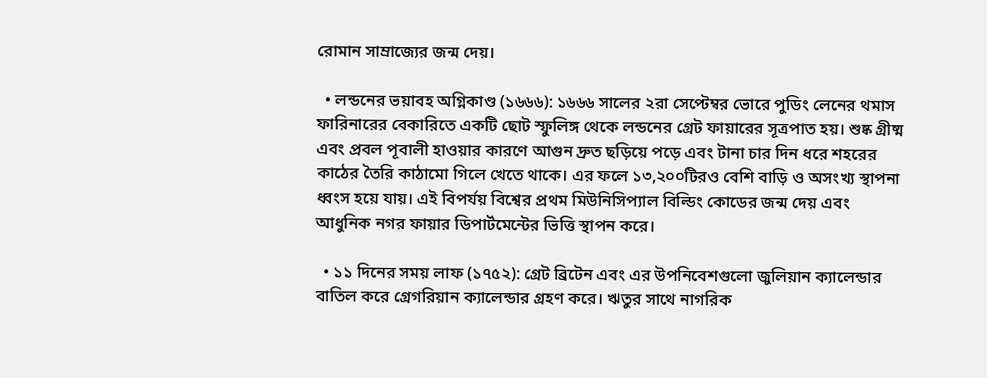রোমান সাম্রাজ্যের জন্ম দেয়।

  • লন্ডনের ভয়াবহ অগ্নিকাণ্ড (১৬৬৬): ১৬৬৬ সালের ২রা সেপ্টেম্বর ভোরে পুডিং লেনের থমাস ফারিনারের বেকারিতে একটি ছোট স্ফুলিঙ্গ থেকে লন্ডনের গ্রেট ফায়ারের সূত্রপাত হয়। শুষ্ক গ্রীষ্ম এবং প্রবল পূবালী হাওয়ার কারণে আগুন দ্রুত ছড়িয়ে পড়ে এবং টানা চার দিন ধরে শহরের কাঠের তৈরি কাঠামো গিলে খেতে থাকে। এর ফলে ১৩,২০০টিরও বেশি বাড়ি ও অসংখ্য স্থাপনা ধ্বংস হয়ে যায়। এই বিপর্যয় বিশ্বের প্রথম মিউনিসিপ্যাল বিল্ডিং কোডের জন্ম দেয় এবং আধুনিক নগর ফায়ার ডিপার্টমেন্টের ভিত্তি স্থাপন করে।

  • ১১ দিনের সময় লাফ (১৭৫২): গ্রেট ব্রিটেন এবং এর উপনিবেশগুলো জুলিয়ান ক্যালেন্ডার বাতিল করে গ্রেগরিয়ান ক্যালেন্ডার গ্রহণ করে। ঋতুর সাথে নাগরিক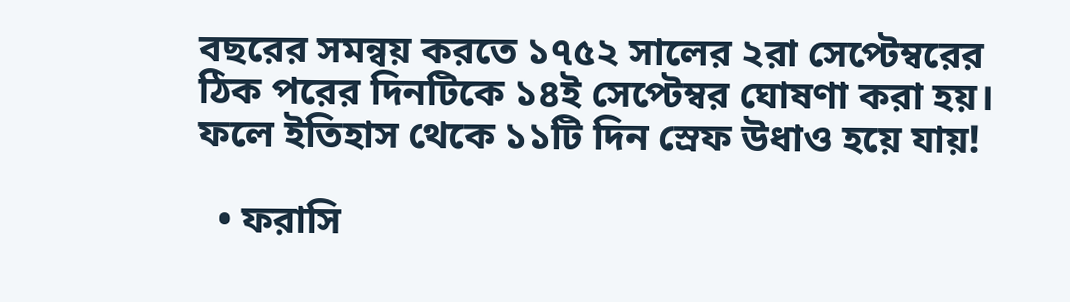বছরের সমন্বয় করতে ১৭৫২ সালের ২রা সেপ্টেম্বরের ঠিক পরের দিনটিকে ১৪ই সেপ্টেম্বর ঘোষণা করা হয়। ফলে ইতিহাস থেকে ১১টি দিন স্রেফ উধাও হয়ে যায়!

  • ফরাসি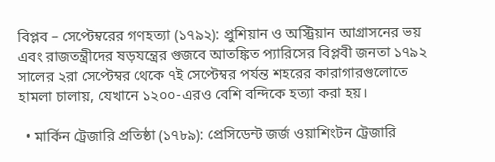বিপ্লব – সেপ্টেম্বরের গণহত্যা (১৭৯২): প্রুশিয়ান ও অস্ট্রিয়ান আগ্রাসনের ভয় এবং রাজতন্ত্রীদের ষড়যন্ত্রের গুজবে আতঙ্কিত প্যারিসের বিপ্লবী জনতা ১৭৯২ সালের ২রা সেপ্টেম্বর থেকে ৭ই সেপ্টেম্বর পর্যন্ত শহরের কারাগারগুলোতে হামলা চালায়, যেখানে ১২০০-এরও বেশি বন্দিকে হত্যা করা হয়।

  • মার্কিন ট্রেজারি প্রতিষ্ঠা (১৭৮৯): প্রেসিডেন্ট জর্জ ওয়াশিংটন ট্রেজারি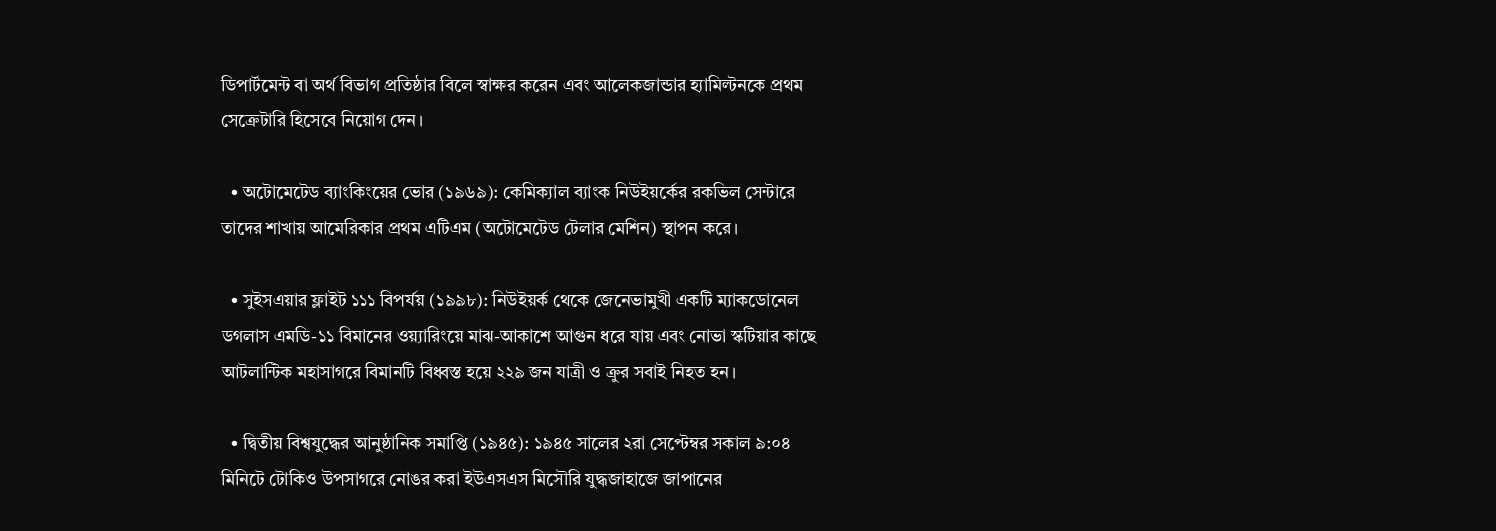ডিপার্টমেন্ট বা অর্থ বিভাগ প্রতিষ্ঠার বিলে স্বাক্ষর করেন এবং আলেকজান্ডার হ্যামিল্টনকে প্রথম সেক্রেটারি হিসেবে নিয়োগ দেন।

  • অটোমেটেড ব্যাংকিংয়ের ভোর (১৯৬৯): কেমিক্যাল ব্যাংক নিউইয়র্কের রকভিল সেন্টারে তাদের শাখায় আমেরিকার প্রথম এটিএম (অটোমেটেড টেলার মেশিন) স্থাপন করে।

  • সুইসএয়ার ফ্লাইট ১১১ বিপর্যয় (১৯৯৮): নিউইয়র্ক থেকে জেনেভামুখী একটি ম্যাকডোনেল ডগলাস এমডি-১১ বিমানের ওয়্যারিংয়ে মাঝ-আকাশে আগুন ধরে যায় এবং নোভা স্কটিয়ার কাছে আটলান্টিক মহাসাগরে বিমানটি বিধ্বস্ত হয়ে ২২৯ জন যাত্রী ও ক্রুর সবাই নিহত হন।

  • দ্বিতীয় বিশ্বযুদ্ধের আনুষ্ঠানিক সমাপ্তি (১৯৪৫): ১৯৪৫ সালের ২রা সেপ্টেম্বর সকাল ৯:০৪ মিনিটে টোকিও উপসাগরে নোঙর করা ইউএসএস মিসৌরি যুদ্ধজাহাজে জাপানের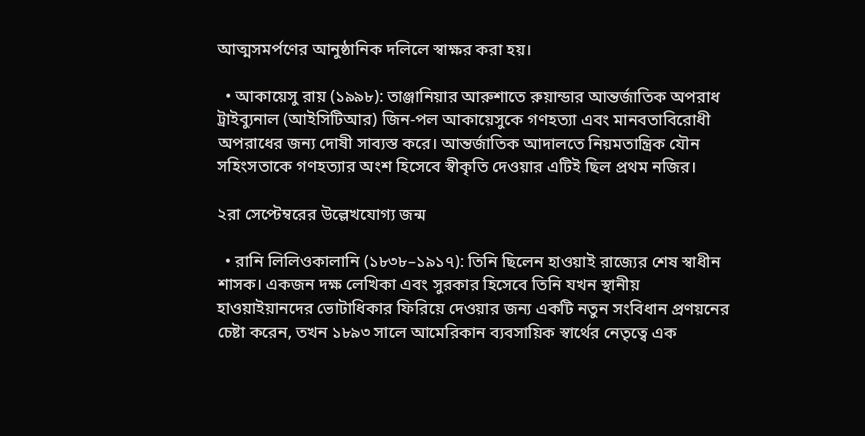আত্মসমর্পণের আনুষ্ঠানিক দলিলে স্বাক্ষর করা হয়।

  • আকায়েসু রায় (১৯৯৮): তাঞ্জানিয়ার আরুশাতে রুয়ান্ডার আন্তর্জাতিক অপরাধ ট্রাইব্যুনাল (আইসিটিআর) জিন-পল আকায়েসুকে গণহত্যা এবং মানবতাবিরোধী অপরাধের জন্য দোষী সাব্যস্ত করে। আন্তর্জাতিক আদালতে নিয়মতান্ত্রিক যৌন সহিংসতাকে গণহত্যার অংশ হিসেবে স্বীকৃতি দেওয়ার এটিই ছিল প্রথম নজির।

২রা সেপ্টেম্বরের উল্লেখযোগ্য জন্ম

  • রানি লিলিওকালানি (১৮৩৮–১৯১৭): তিনি ছিলেন হাওয়াই রাজ্যের শেষ স্বাধীন শাসক। একজন দক্ষ লেখিকা এবং সুরকার হিসেবে তিনি যখন স্থানীয় হাওয়াইয়ানদের ভোটাধিকার ফিরিয়ে দেওয়ার জন্য একটি নতুন সংবিধান প্রণয়নের চেষ্টা করেন, তখন ১৮৯৩ সালে আমেরিকান ব্যবসায়িক স্বার্থের নেতৃত্বে এক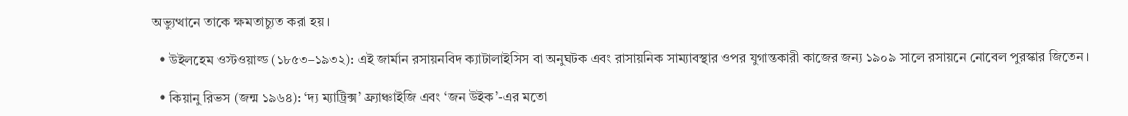অভ্যুত্থানে তাকে ক্ষমতাচ্যুত করা হয়।

  • উইলহেম ওস্টওয়াল্ড (১৮৫৩–১৯৩২): এই জার্মান রসায়নবিদ ক্যাটালাইসিস বা অনুঘটক এবং রাসায়নিক সাম্যাবস্থার ওপর যুগান্তকারী কাজের জন্য ১৯০৯ সালে রসায়নে নোবেল পুরস্কার জিতেন।

  • কিয়ানু রিভস (জন্ম ১৯৬৪): ‘দ্য ম্যাট্রিক্স’ ফ্র্যাঞ্চাইজি এবং ‘জন উইক’-এর মতো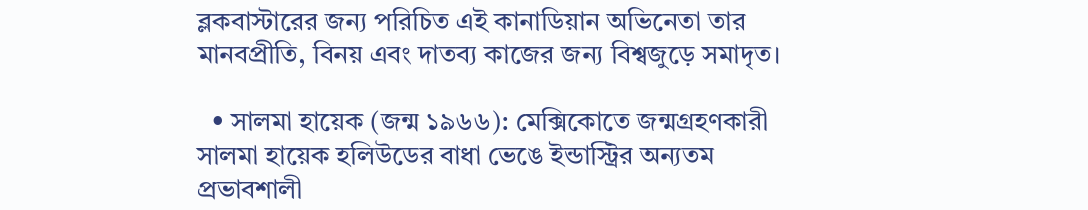ব্লকবাস্টারের জন্য পরিচিত এই কানাডিয়ান অভিনেতা তার মানবপ্রীতি, বিনয় এবং দাতব্য কাজের জন্য বিশ্বজুড়ে সমাদৃত।

  • সালমা হায়েক (জন্ম ১৯৬৬): মেক্সিকোতে জন্মগ্রহণকারী সালমা হায়েক হলিউডের বাধা ভেঙে ইন্ডাস্ট্রির অন্যতম প্রভাবশালী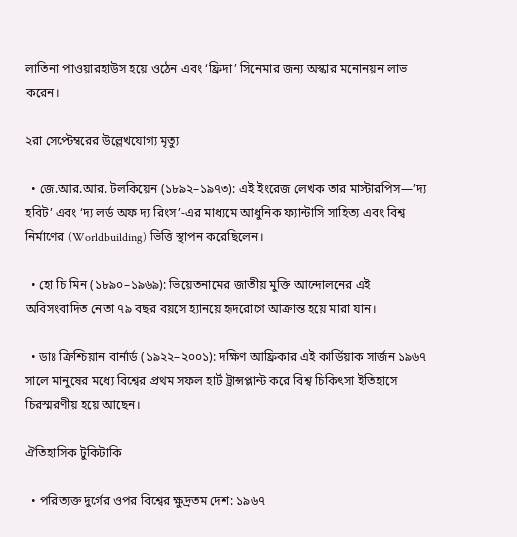লাতিনা পাওয়ারহাউস হয়ে ওঠেন এবং ‘ফ্রিদা’ সিনেমার জন্য অস্কার মনোনয়ন লাভ করেন।

২রা সেপ্টেম্বরের উল্লেখযোগ্য মৃত্যু

  • জে.আর.আর. টলকিয়েন (১৮৯২–১৯৭৩): এই ইংরেজ লেখক তার মাস্টারপিস—’দ্য হবিট’ এবং ‘দ্য লর্ড অফ দ্য রিংস’-এর মাধ্যমে আধুনিক ফ্যান্টাসি সাহিত্য এবং বিশ্ব নির্মাণের (Worldbuilding) ভিত্তি স্থাপন করেছিলেন।

  • হো চি মিন (১৮৯০–১৯৬৯): ভিয়েতনামের জাতীয় মুক্তি আন্দোলনের এই অবিসংবাদিত নেতা ৭৯ বছর বয়সে হ্যানয়ে হৃদরোগে আক্রান্ত হয়ে মারা যান।

  • ডাঃ ক্রিশ্চিয়ান বার্নার্ড (১৯২২–২০০১): দক্ষিণ আফ্রিকার এই কার্ডিয়াক সার্জন ১৯৬৭ সালে মানুষের মধ্যে বিশ্বের প্রথম সফল হার্ট ট্রান্সপ্লান্ট করে বিশ্ব চিকিৎসা ইতিহাসে চিরস্মরণীয় হয়ে আছেন।

ঐতিহাসিক টুকিটাকি

  • পরিত্যক্ত দুর্গের ওপর বিশ্বের ক্ষুদ্রতম দেশ: ১৯৬৭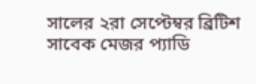সালের ২রা সেপ্টেম্বর ব্রিটিশ সাবেক মেজর প্যাডি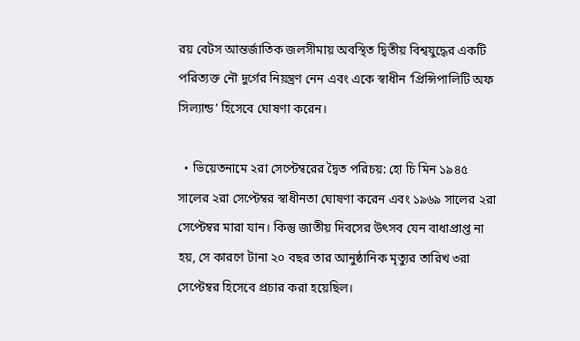রয় বেটস আন্তর্জাতিক জলসীমায় অবস্থিত দ্বিতীয় বিশ্বযুদ্ধের একটি পরিত্যক্ত নৌ দুর্গের নিয়ন্ত্রণ নেন এবং একে স্বাধীন ‘প্রিন্সিপালিটি অফ সিল্যান্ড’ হিসেবে ঘোষণা করেন।

  • ভিয়েতনামে ২রা সেপ্টেম্বরের দ্বৈত পরিচয়: হো চি মিন ১৯৪৫ সালের ২রা সেপ্টেম্বর স্বাধীনতা ঘোষণা করেন এবং ১৯৬৯ সালের ২রা সেপ্টেম্বর মারা যান। কিন্তু জাতীয় দিবসের উৎসব যেন বাধাপ্রাপ্ত না হয়, সে কারণে টানা ২০ বছর তার আনুষ্ঠানিক মৃত্যুর তারিখ ৩রা সেপ্টেম্বর হিসেবে প্রচার করা হয়েছিল।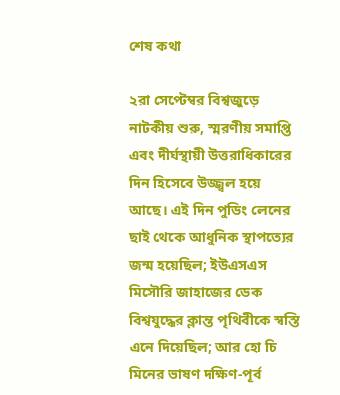শেষ কথা

২রা সেপ্টেম্বর বিশ্বজুড়ে নাটকীয় শুরু, স্মরণীয় সমাপ্তি এবং দীর্ঘস্থায়ী উত্তরাধিকারের দিন হিসেবে উজ্জ্বল হয়ে আছে। এই দিন পুডিং লেনের ছাই থেকে আধুনিক স্থাপত্যের জন্ম হয়েছিল; ইউএসএস মিসৌরি জাহাজের ডেক বিশ্বযুদ্ধের ক্লান্ত পৃথিবীকে স্বস্তি এনে দিয়েছিল; আর হো চি মিনের ভাষণ দক্ষিণ-পূর্ব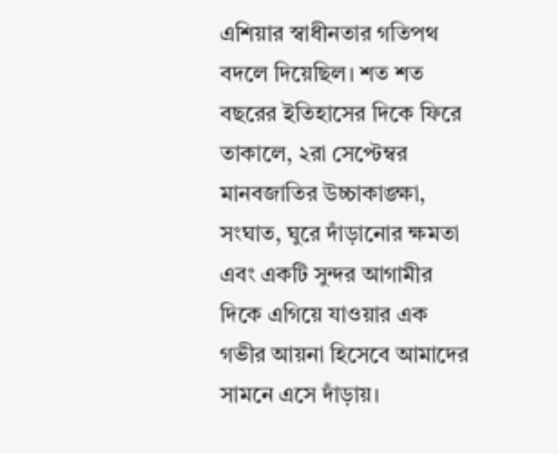এশিয়ার স্বাধীনতার গতিপথ বদলে দিয়েছিল। শত শত বছরের ইতিহাসের দিকে ফিরে তাকালে, ২রা সেপ্টেম্বর মানবজাতির উচ্চাকাঙ্ক্ষা, সংঘাত, ঘুরে দাঁড়ানোর ক্ষমতা এবং একটি সুন্দর আগামীর দিকে এগিয়ে যাওয়ার এক গভীর আয়না হিসেবে আমাদের সামনে এসে দাঁড়ায়।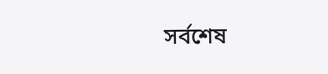সর্বশেষ